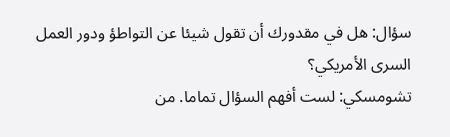سؤال: هل في مقدورك أن تقول شيئا عن التواطؤ ودور العمل السرى الأمريکي؟
تشومسكي: لست أفهم السؤال تماما. من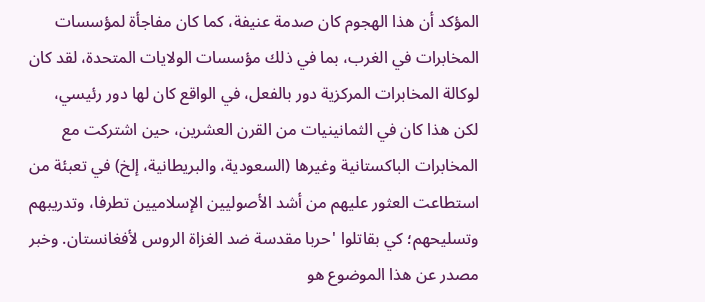المؤكد أن هذا الهجوم كان صدمة عنيفة، كما كان مفاجأة لمؤسسات المخابرات في الغرب، بما في ذلك مؤسسات الولايات المتحدة، لقد كان لوكالة المخابرات المركزية دور بالفعل، في الواقع كان لها دور رئيسي، لكن هذا كان في الثمانينيات من القرن العشرين، حين اشتركت مع المخابرات الباكستانية وغيرها (السعودية، والبريطانية، إلخ) في تعبئة من استطاعت العثور عليهم من أشد الأصوليين الإسلاميين تطرفا، وتدريبهم وتسليحهم؛ کي بقاتلوا 'حربا مقدسة ضد الغزاة الروس لأفغانستان. وخبر مصدر عن هذا الموضوع هو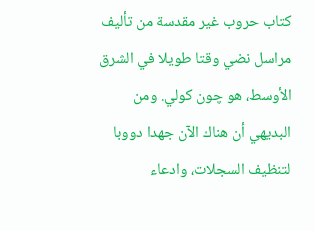كتاب حروب غير مقدسة من تأليف مراسل نضي وقتا طويلا في الشرق الأوسط، هو چون کولي. ومن البديهي أن هناك الآن جهدا دووبا لتنظيف السجلات، وادعاء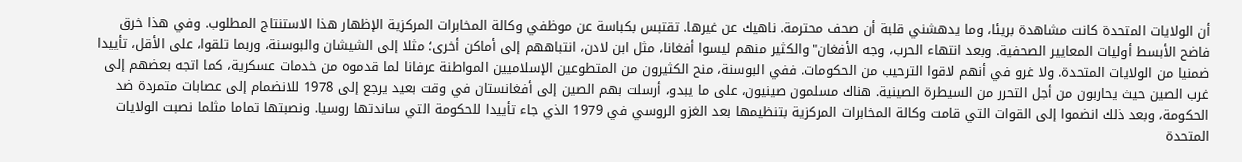أن الولايات المتحدة كانت مشاهدة بريئا، وما يدهشني قلبة أن صحف محترمة. ناهيك عن غيرها. تقتبس بكباسة عن موظفي وكالة المخابرات المركزية الإظهار هذا الاستنتاج المطلوب. وفي هذا خرق فاضح الأبسط أوليات المعايير الصحفية. وبعد انتهاء الحرب، وجه الأفغان"والكثير منهم ليسوا أفغانا، مثل ابن لادن، انتباههم إلى أماكن أخرى؛ مثلا إلى الشيشان والبوسنة، وربما تلقوا، على الأقل، تأييدا ضمنيا من الولايات المتحدة. ولا غرو في أنهم لاقوا الترحيب من الحكومات. ففي البوسنة، منح الكثيرون من المتطوعين الإسلاميين المواطنة عرفانا لما قدموه من خدمات عسكرية، كما اتجه بعضهم إلى غرب الصين حيث يحاربون من أجل التحرر من السيطرة الصينية. هناك مسلمون صينيون، على ما يبدو، أرسلت بهم الصين إلى أفغانستان في وقت بعيد يرجع إلى 1978 للانضمام إلى عصابات متمردة ضد الحكومة، وبعد ذلك انضموا إلى القوات التي قامت وكالة المخابرات المركزية بتنظيمها بعد الغزو الروسي في 1979 الذي جاء تأييدا للحكومة التي ساندتها روسيا. ونصبتها تماما مثلما نصبت الولايات المتحدة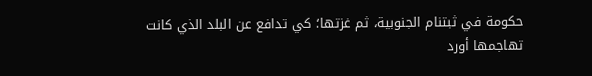حكومة في ثبتنام الجنوبية، ثم غزتها؛ کي تدافع عن البلد الذي كانت تهاجمها أورد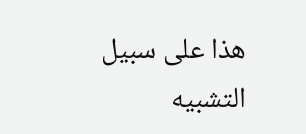هذا على سبيل التشبيه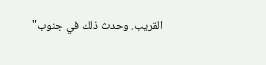القريب. وحدث ذلك في جنوب"